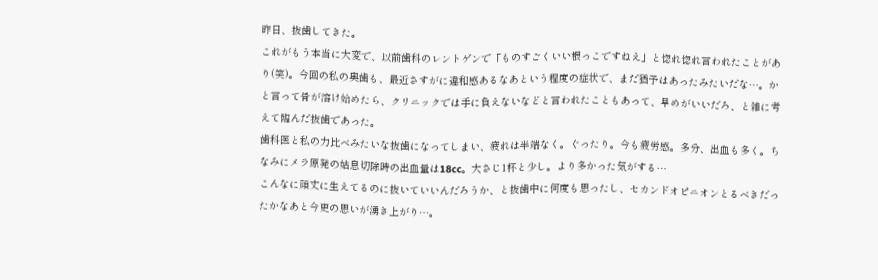昨日、抜歯してきた。
これがもう本当に大変で、以前歯科のレントゲンで「ものすごくいい根っこですねえ」と惚れ惚れ言われたことがあり(笑)。今回の私の奥歯も、最近さすがに違和感あるなあという程度の症状で、まだ猶予はあったみたいだな…。かと言って骨が溶け始めたら、クリニックでは手に負えないなどと言われたこともあって、早めがいいだろ、と雑に考えて臨んだ抜歯であった。
歯科医と私の力比べみたいな抜歯になってしまい、疲れは半端なく。ぐったり。今も疲労感。多分、出血も多く。ちなみにメラ原発の姑息切除時の出血量は18cc。大さじ1杯と少し。より多かった気がする…
こんなに頑丈に生えてるのに抜いていいんだろうか、と抜歯中に何度も思ったし、セカンドオピニオンとるべきだったかなあと今更の思いが湧き上がり…。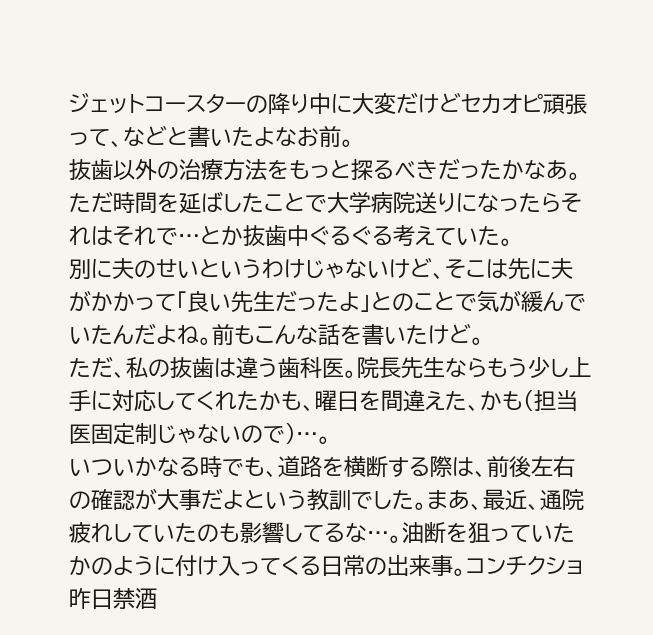ジェットコースターの降り中に大変だけどセカオピ頑張って、などと書いたよなお前。
抜歯以外の治療方法をもっと探るべきだったかなあ。ただ時間を延ばしたことで大学病院送りになったらそれはそれで…とか抜歯中ぐるぐる考えていた。
別に夫のせいというわけじゃないけど、そこは先に夫がかかって「良い先生だったよ」とのことで気が緩んでいたんだよね。前もこんな話を書いたけど。
ただ、私の抜歯は違う歯科医。院長先生ならもう少し上手に対応してくれたかも、曜日を間違えた、かも(担当医固定制じゃないので)…。
いついかなる時でも、道路を横断する際は、前後左右の確認が大事だよという教訓でした。まあ、最近、通院疲れしていたのも影響してるな…。油断を狙っていたかのように付け入ってくる日常の出来事。コンチクショ
昨日禁酒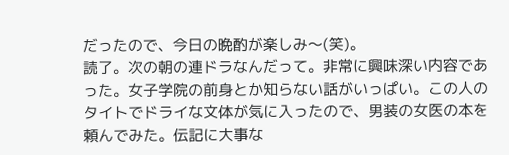だったので、今日の晩酌が楽しみ〜(笑)。
読了。次の朝の連ドラなんだって。非常に興味深い内容であった。女子学院の前身とか知らない話がいっぱい。この人のタイトでドライな文体が気に入ったので、男装の女医の本を頼んでみた。伝記に大事な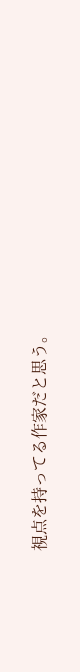視点を持ってる作家だと思う。